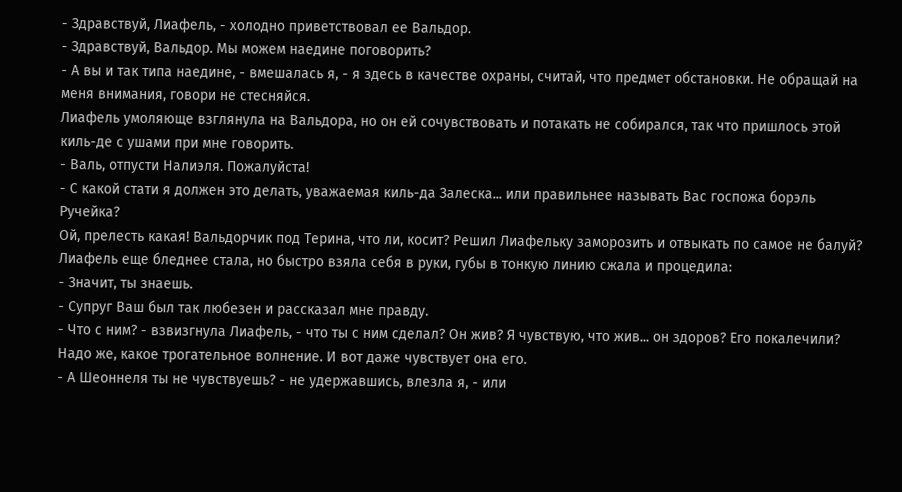- Здравствуй, Лиафель, - холодно приветствовал ее Вальдор.
- Здравствуй, Вальдор. Мы можем наедине поговорить?
- А вы и так типа наедине, - вмешалась я, - я здесь в качестве охраны, считай, что предмет обстановки. Не обращай на меня внимания, говори не стесняйся.
Лиафель умоляюще взглянула на Вальдора, но он ей сочувствовать и потакать не собирался, так что пришлось этой киль-де с ушами при мне говорить.
- Валь, отпусти Налиэля. Пожалуйста!
- С какой стати я должен это делать, уважаемая киль-да Залеска... или правильнее называть Вас госпожа борэль Ручейка?
Ой, прелесть какая! Вальдорчик под Терина, что ли, косит? Решил Лиафельку заморозить и отвыкать по самое не балуй? Лиафель еще бледнее стала, но быстро взяла себя в руки, губы в тонкую линию сжала и процедила:
- Значит, ты знаешь.
- Супруг Ваш был так любезен и рассказал мне правду.
- Что с ним? - взвизгнула Лиафель, - что ты с ним сделал? Он жив? Я чувствую, что жив... он здоров? Его покалечили?
Надо же, какое трогательное волнение. И вот даже чувствует она его.
- А Шеоннеля ты не чувствуешь? - не удержавшись, влезла я, - или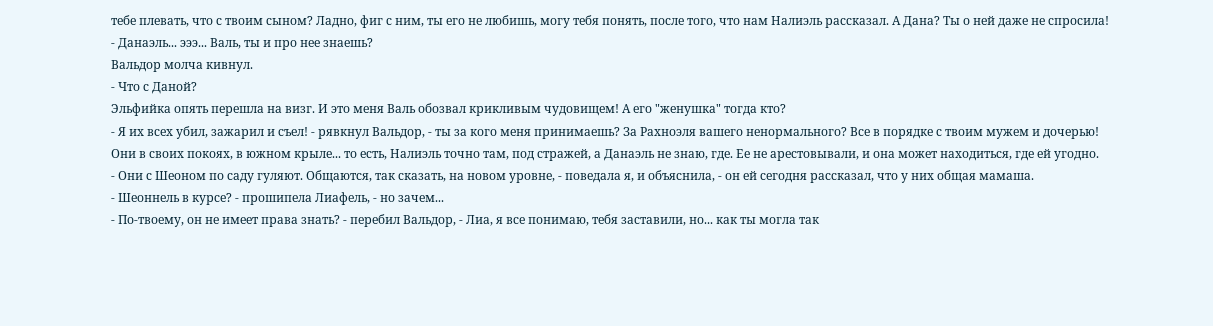тебе плевать, что с твоим сыном? Ладно, фиг с ним, ты его не любишь, могу тебя понять, после того, что нам Налиэль рассказал. А Дана? Ты о ней даже не спросила!
- Данаэль... эээ... Валь, ты и про нее знаешь?
Вальдор молча кивнул.
- Что с Даной?
Эльфийка опять перешла на визг. И это меня Валь обозвал крикливым чудовищем! А его "женушка" тогда кто?
- Я их всех убил, зажарил и съел! - рявкнул Вальдор, - ты за кого меня принимаешь? За Рахноэля вашего ненормального? Все в порядке с твоим мужем и дочерью! Они в своих покоях, в южном крыле... то есть, Налиэль точно там, под стражей, а Данаэль не знаю, где. Ее не арестовывали, и она может находиться, где ей угодно.
- Они с Шеоном по саду гуляют. Общаются, так сказать, на новом уровне, - поведала я, и объяснила, - он ей сегодня рассказал, что у них общая мамаша.
- Шеоннель в курсе? - прошипела Лиафель, - но зачем...
- По-твоему, он не имеет права знать? - перебил Вальдор, - Лиа, я все понимаю, тебя заставили, но... как ты могла так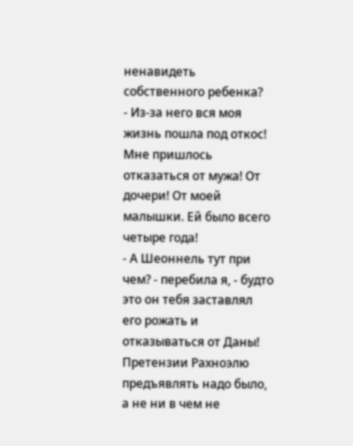ненавидеть собственного ребенка?
- Из-за него вся моя жизнь пошла под откос! Мне пришлось отказаться от мужа! От дочери! От моей малышки. Ей было всего четыре года!
- А Шеоннель тут при чем? - перебила я, - будто это он тебя заставлял его рожать и отказываться от Даны! Претензии Рахноэлю предъявлять надо было, а не ни в чем не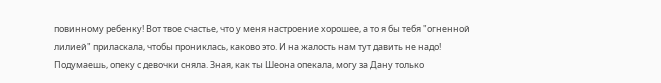повинному ребенку! Вот твое счастье, что у меня настроение хорошее, а то я бы тебя "огненной лилией" приласкала, чтобы прониклась, каково это. И на жалость нам тут давить не надо! Подумаешь, опеку с девочки сняла. Зная, как ты Шеона опекала, могу за Дану только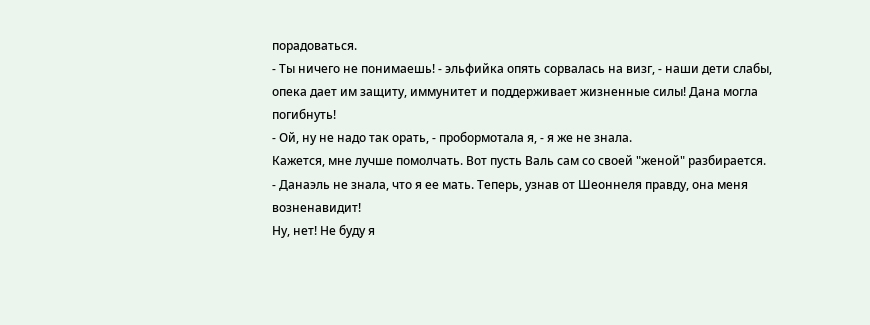порадоваться.
- Ты ничего не понимаешь! - эльфийка опять сорвалась на визг, - наши дети слабы, опека дает им защиту, иммунитет и поддерживает жизненные силы! Дана могла погибнуть!
- Ой, ну не надо так орать, - пробормотала я, - я же не знала.
Кажется, мне лучше помолчать. Вот пусть Валь сам со своей "женой" разбирается.
- Данаэль не знала, что я ее мать. Теперь, узнав от Шеоннеля правду, она меня возненавидит!
Ну, нет! Не буду я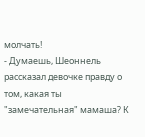молчать!
- Думаешь, Шеоннель рассказал девочке правду о том, какая ты "замечательная" мамаша? К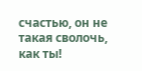счастью, он не такая сволочь, как ты!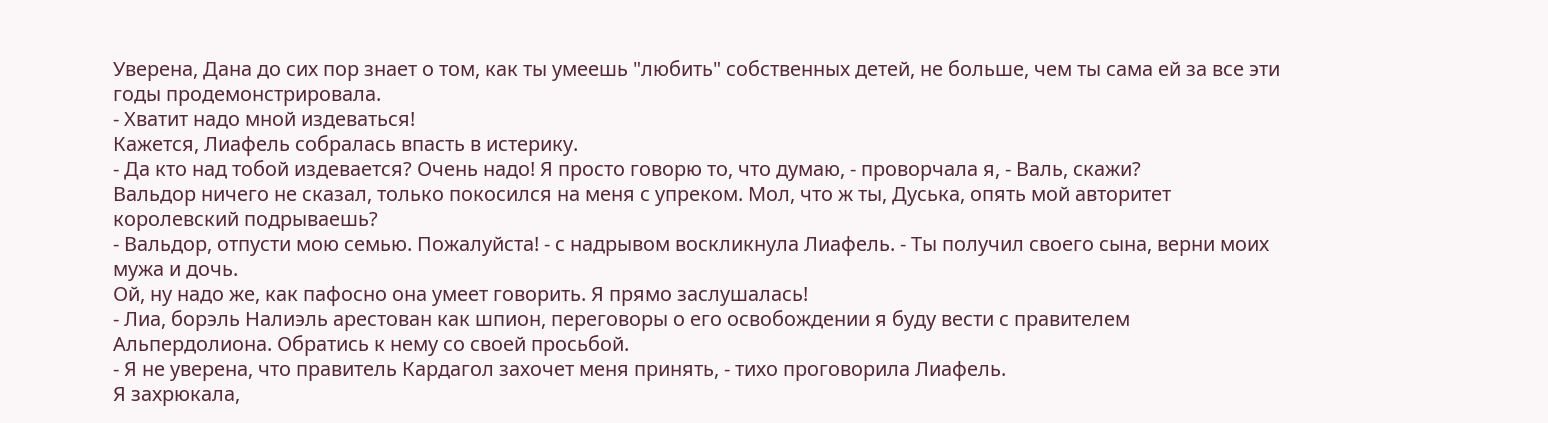Уверена, Дана до сих пор знает о том, как ты умеешь "любить" собственных детей, не больше, чем ты сама ей за все эти годы продемонстрировала.
- Хватит надо мной издеваться!
Кажется, Лиафель собралась впасть в истерику.
- Да кто над тобой издевается? Очень надо! Я просто говорю то, что думаю, - проворчала я, - Валь, скажи?
Вальдор ничего не сказал, только покосился на меня с упреком. Мол, что ж ты, Дуська, опять мой авторитет королевский подрываешь?
- Вальдор, отпусти мою семью. Пожалуйста! - с надрывом воскликнула Лиафель. - Ты получил своего сына, верни моих мужа и дочь.
Ой, ну надо же, как пафосно она умеет говорить. Я прямо заслушалась!
- Лиа, борэль Налиэль арестован как шпион, переговоры о его освобождении я буду вести с правителем Альпердолиона. Обратись к нему со своей просьбой.
- Я не уверена, что правитель Кардагол захочет меня принять, - тихо проговорила Лиафель.
Я захрюкала,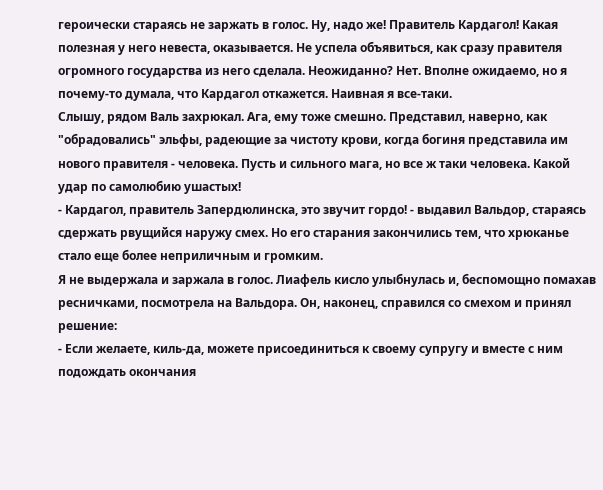героически стараясь не заржать в голос. Ну, надо же! Правитель Кардагол! Какая полезная у него невеста, оказывается. Не успела объявиться, как сразу правителя огромного государства из него сделала. Неожиданно? Нет. Вполне ожидаемо, но я почему-то думала, что Кардагол откажется. Наивная я все-таки.
Слышу, рядом Валь захрюкал. Ага, ему тоже смешно. Представил, наверно, как "обрадовались" эльфы, радеющие за чистоту крови, когда богиня представила им нового правителя - человека. Пусть и сильного мага, но все ж таки человека. Какой удар по самолюбию ушастых!
- Кардагол, правитель Запердюлинска, это звучит гордо! - выдавил Вальдор, стараясь сдержать рвущийся наружу смех. Но его старания закончились тем, что хрюканье стало еще более неприличным и громким.
Я не выдержала и заржала в голос. Лиафель кисло улыбнулась и, беспомощно помахав ресничками, посмотрела на Вальдора. Он, наконец, справился со смехом и принял решение:
- Если желаете, киль-да, можете присоединиться к своему супругу и вместе с ним подождать окончания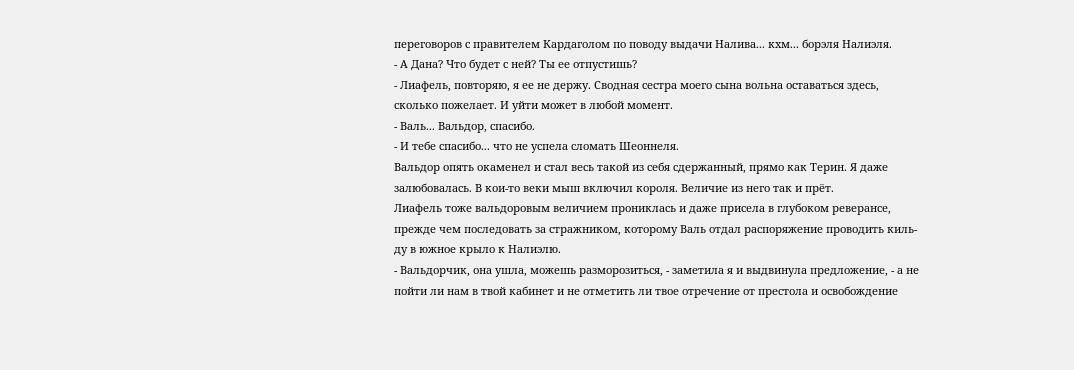переговоров с правителем Кардаголом по поводу выдачи Налива... кхм... борэля Налиэля.
- А Дана? Что будет с ней? Ты ее отпустишь?
- Лиафель, повторяю, я ее не держу. Сводная сестра моего сына вольна оставаться здесь, сколько пожелает. И уйти может в любой момент.
- Валь... Вальдор, спасибо.
- И тебе спасибо... что не успела сломать Шеоннеля.
Вальдор опять окаменел и стал весь такой из себя сдержанный, прямо как Терин. Я даже залюбовалась. В кои-то веки мыш включил короля. Величие из него так и прёт.
Лиафель тоже вальдоровым величием прониклась и даже присела в глубоком реверансе, прежде чем последовать за стражником, которому Валь отдал распоряжение проводить киль-ду в южное крыло к Налиэлю.
- Вальдорчик, она ушла, можешь разморозиться, - заметила я и выдвинула предложение, - а не пойти ли нам в твой кабинет и не отметить ли твое отречение от престола и освобождение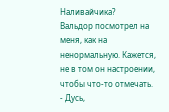Наливайчика?
Вальдор посмотрел на меня, как на ненормальную. Кажется, не в том он настроении, чтобы что-то отмечать.
- Дусь,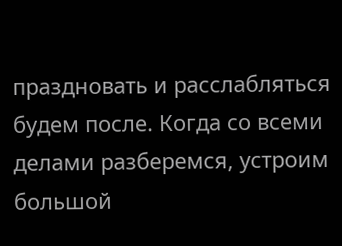праздновать и расслабляться будем после. Когда со всеми делами разберемся, устроим большой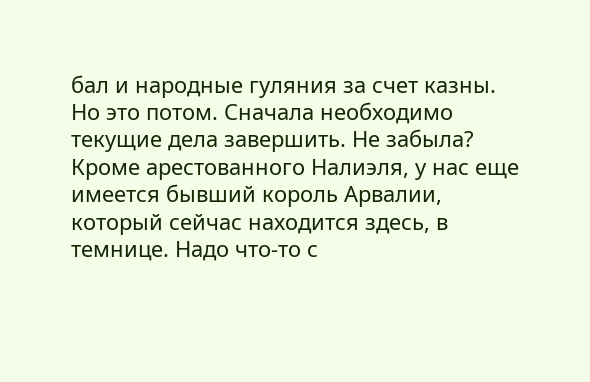бал и народные гуляния за счет казны. Но это потом. Сначала необходимо текущие дела завершить. Не забыла? Кроме арестованного Налиэля, у нас еще имеется бывший король Арвалии, который сейчас находится здесь, в темнице. Надо что-то с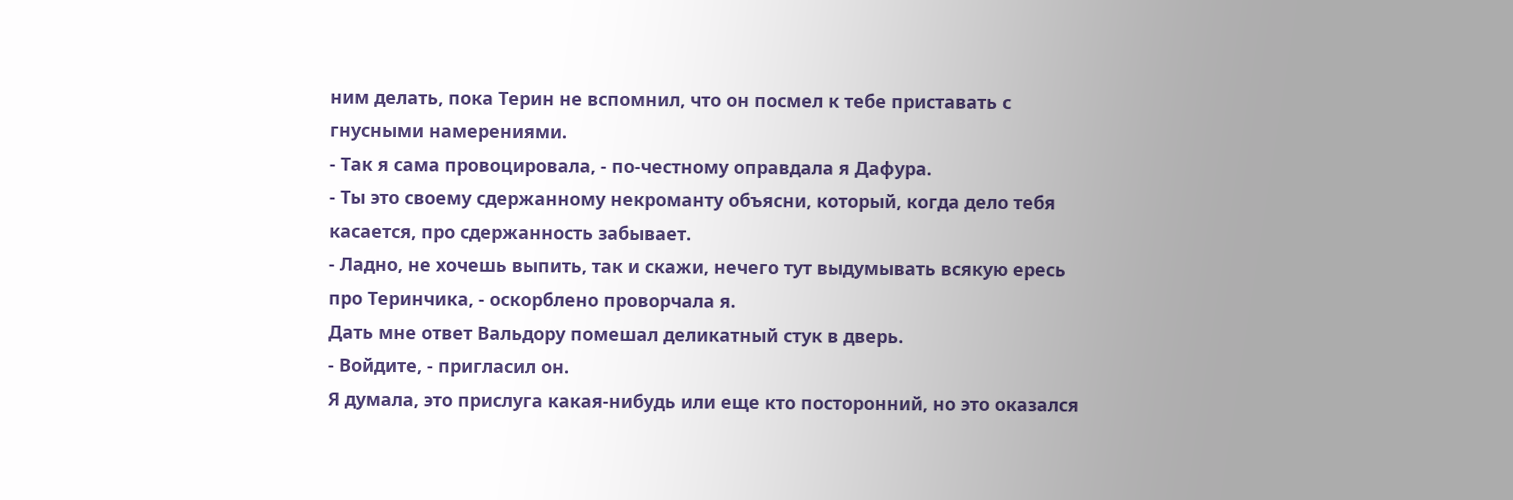ним делать, пока Терин не вспомнил, что он посмел к тебе приставать с гнусными намерениями.
- Так я сама провоцировала, - по-честному оправдала я Дафура.
- Ты это своему сдержанному некроманту объясни, который, когда дело тебя касается, про сдержанность забывает.
- Ладно, не хочешь выпить, так и скажи, нечего тут выдумывать всякую ересь про Теринчика, - оскорблено проворчала я.
Дать мне ответ Вальдору помешал деликатный стук в дверь.
- Войдите, - пригласил он.
Я думала, это прислуга какая-нибудь или еще кто посторонний, но это оказался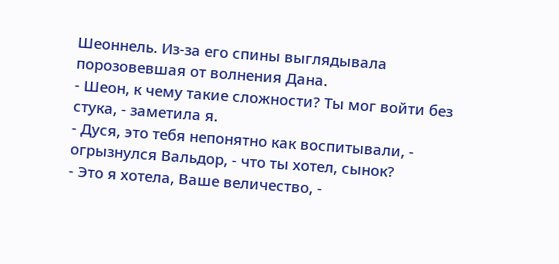Шеоннель. Из-за его спины выглядывала порозовевшая от волнения Дана.
- Шеон, к чему такие сложности? Ты мог войти без стука, - заметила я.
- Дуся, это тебя непонятно как воспитывали, - огрызнулся Вальдор, - что ты хотел, сынок?
- Это я хотела, Ваше величество, -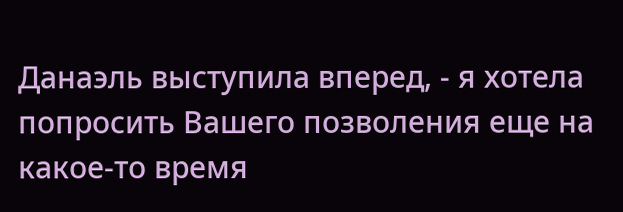Данаэль выступила вперед, - я хотела попросить Вашего позволения еще на какое-то время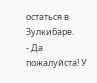остаться в Зулкибаре.
- Да пожалуйста! У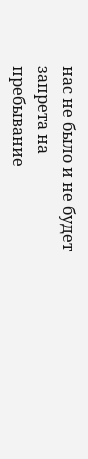нас не было и не будет запрета на пребывание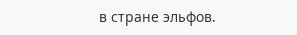в стране эльфов.